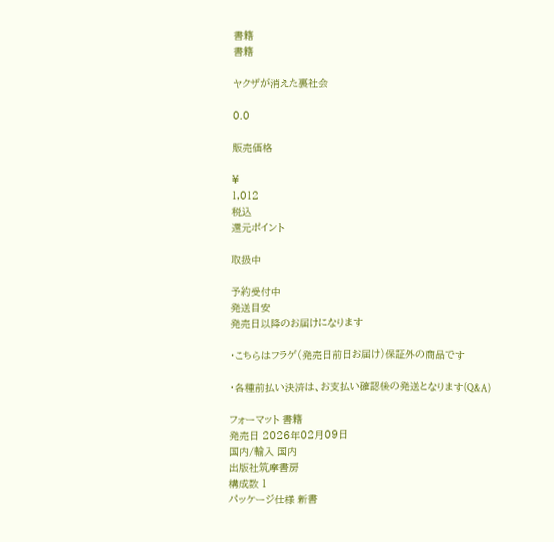書籍
書籍

ヤクザが消えた裏社会

0.0

販売価格

¥
1,012
税込
還元ポイント

取扱中

予約受付中
発送目安
発売日以降のお届けになります

・こちらはフラゲ(発売日前日お届け)保証外の商品です

・各種前払い決済は、お支払い確認後の発送となります(Q&A)

フォーマット 書籍
発売日 2026年02月09日
国内/輸入 国内
出版社筑摩書房
構成数 1
パッケージ仕様 新書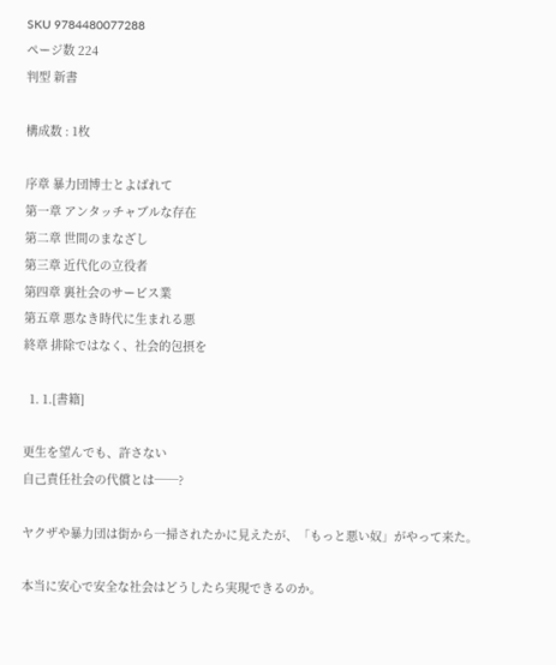SKU 9784480077288
ページ数 224
判型 新書

構成数 : 1枚

序章 暴力団博士とよばれて
第一章 アンタッチャブルな存在
第二章 世間のまなざし
第三章 近代化の立役者
第四章 裏社会のサービス業
第五章 悪なき時代に生まれる悪
終章 排除ではなく、社会的包摂を

  1. 1.[書籍]

更生を望んでも、許さない
自己責任社会の代償とは──?

ヤクザや暴力団は街から一掃されたかに見えたが、「もっと悪い奴」がやって来た。

本当に安心で安全な社会はどうしたら実現できるのか。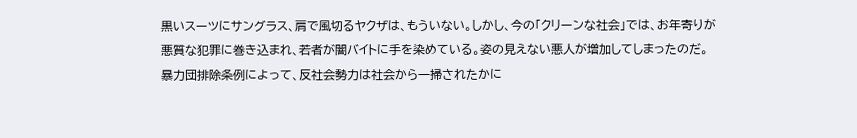黒いスーツにサングラス、肩で風切るヤクザは、もういない。しかし、今の「クリーンな社会」では、お年寄りが悪質な犯罪に巻き込まれ、若者が闇バイトに手を染めている。姿の見えない悪人が増加してしまったのだ。暴力団排除条例によって、反社会勢力は社会から一掃されたかに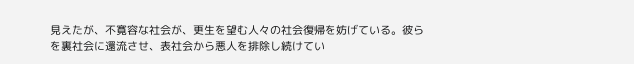見えたが、不寛容な社会が、更生を望む人々の社会復帰を妨げている。彼らを裏社会に還流させ、表社会から悪人を排除し続けてい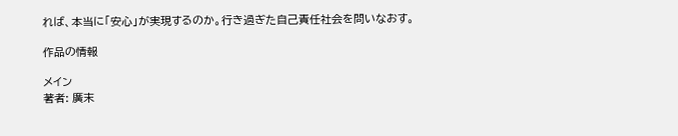れば、本当に「安心」が実現するのか。行き過ぎた自己責任社会を問いなおす。

作品の情報

メイン
著者: 廣末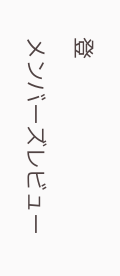登

メンバーズレビュー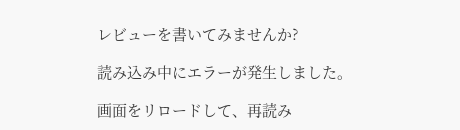レビューを書いてみませんか?

読み込み中にエラーが発生しました。

画面をリロードして、再読み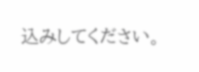込みしてください。